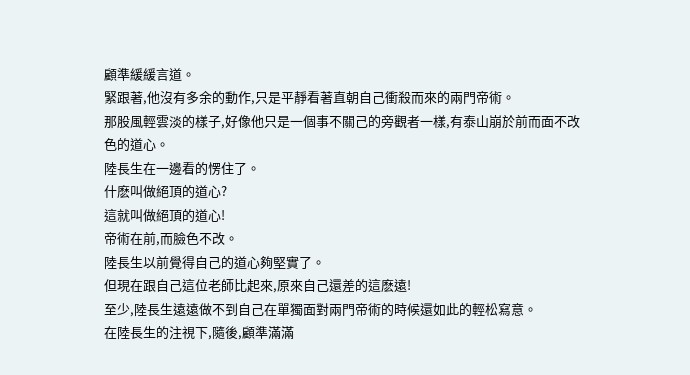顧準緩緩言道。
緊跟著,他沒有多余的動作,只是平靜看著直朝自己衝殺而來的兩門帝術。
那股風輕雲淡的樣子,好像他只是一個事不關己的旁觀者一樣,有泰山崩於前而面不改色的道心。
陸長生在一邊看的愣住了。
什麽叫做絕頂的道心?
這就叫做絕頂的道心!
帝術在前,而臉色不改。
陸長生以前覺得自己的道心夠堅實了。
但現在跟自己這位老師比起來,原來自己還差的這麽遠!
至少,陸長生遠遠做不到自己在單獨面對兩門帝術的時候還如此的輕松寫意。
在陸長生的注視下,隨後,顧準滿滿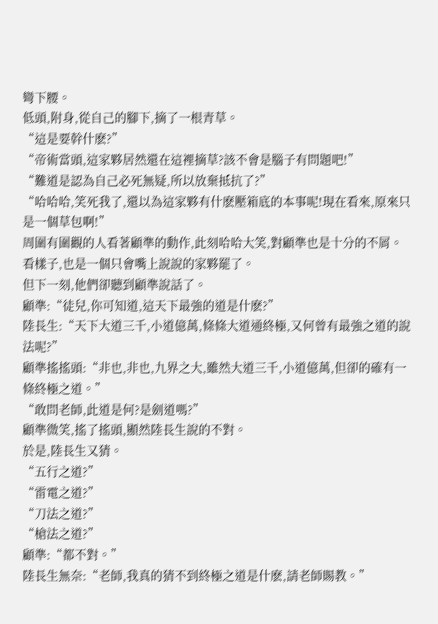彎下腰。
低頭,附身,從自己的腳下,摘了一根青草。
“這是要幹什麽?”
“帝術當頭,這家夥居然還在這裡摘草?該不會是腦子有問題吧!”
“難道是認為自己必死無疑,所以放棄抵抗了?”
“哈哈哈,笑死我了,還以為這家夥有什麽壓箱底的本事呢!現在看來,原來只是一個草包啊!”
周圍有圍觀的人看著顧準的動作,此刻哈哈大笑,對顧準也是十分的不屑。
看樣子,也是一個只會嘴上說說的家夥罷了。
但下一刻,他們卻聽到顧準說話了。
顧準:“徒兒,你可知道,這天下最強的道是什麽?”
陸長生:“天下大道三千,小道億萬,條條大道通終極,又何曾有最強之道的說法呢?”
顧準搖搖頭:“非也,非也,九界之大,雖然大道三千,小道億萬,但卻的確有一條終極之道。”
“敢問老師,此道是何?是劍道嗎?”
顧準微笑,搖了搖頭,顯然陸長生說的不對。
於是,陸長生又猜。
“五行之道?”
“雷電之道?”
“刀法之道?”
“槍法之道?”
顧準:“都不對。”
陸長生無奈:“老師,我真的猜不到終極之道是什麽,請老師賜教。”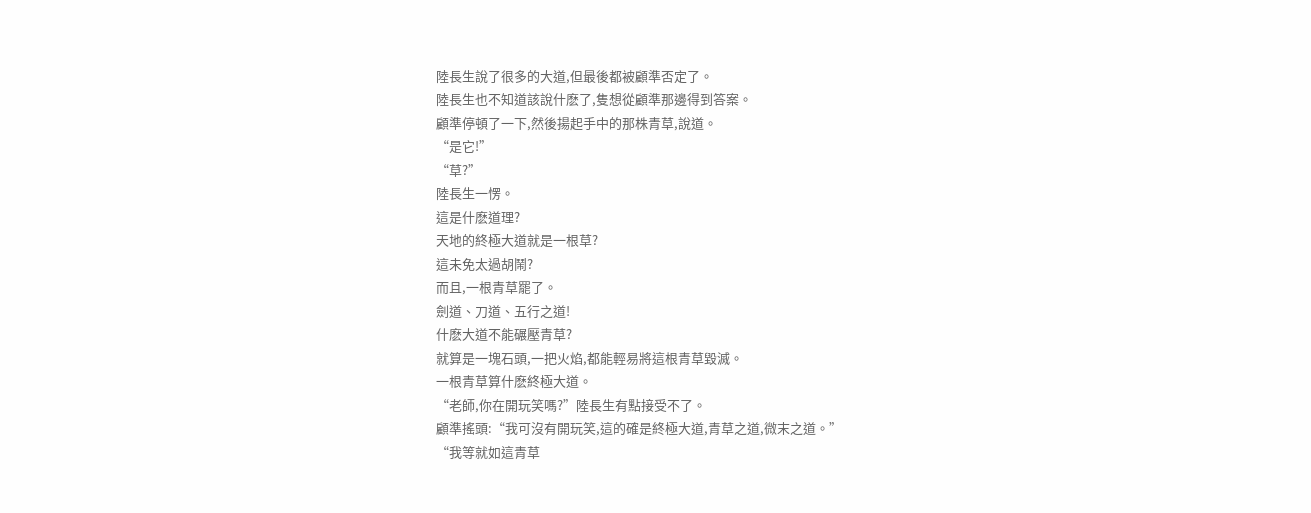陸長生說了很多的大道,但最後都被顧準否定了。
陸長生也不知道該說什麽了,隻想從顧準那邊得到答案。
顧準停頓了一下,然後揚起手中的那株青草,說道。
“是它!”
“草?”
陸長生一愣。
這是什麽道理?
天地的終極大道就是一根草?
這未免太過胡鬧?
而且,一根青草罷了。
劍道、刀道、五行之道!
什麽大道不能碾壓青草?
就算是一塊石頭,一把火焰,都能輕易將這根青草毀滅。
一根青草算什麽終極大道。
“老師,你在開玩笑嗎?”陸長生有點接受不了。
顧準搖頭:“我可沒有開玩笑,這的確是終極大道,青草之道,微末之道。”
“我等就如這青草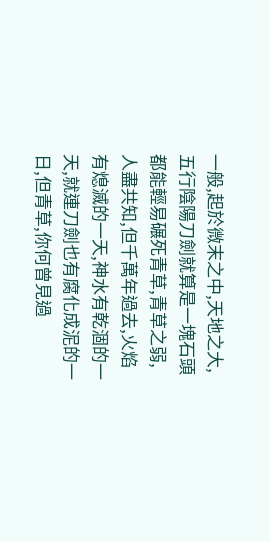一般,起於微末之中,天地之大,五行陰陽刀劍就算是一塊石頭都能輕易碾死青草,青草之弱,人盡共知,但千萬年過去,火焰有熄滅的一天,神水有乾涸的一天,就連刀劍也有腐化成泥的一日,但青草,你何曾見過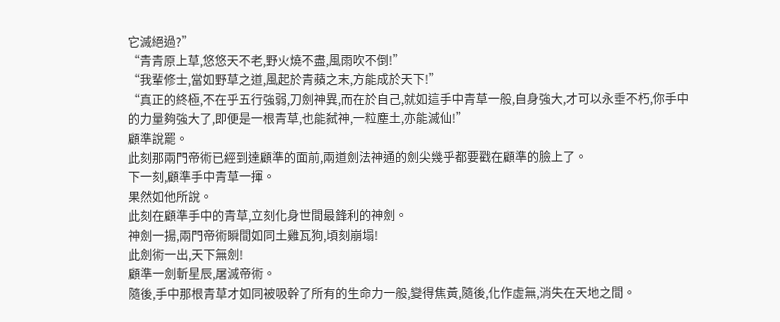它滅絕過?”
“青青原上草,悠悠天不老,野火燒不盡,風雨吹不倒!”
“我輩修士,當如野草之道,風起於青蘋之末,方能成於天下!”
“真正的終極,不在乎五行強弱,刀劍神異,而在於自己,就如這手中青草一般,自身強大,才可以永垂不朽,你手中的力量夠強大了,即便是一根青草,也能弑神,一粒塵土,亦能滅仙!”
顧準說罷。
此刻那兩門帝術已經到達顧準的面前,兩道劍法神通的劍尖幾乎都要戳在顧準的臉上了。
下一刻,顧準手中青草一揮。
果然如他所說。
此刻在顧準手中的青草,立刻化身世間最鋒利的神劍。
神劍一揚,兩門帝術瞬間如同土雞瓦狗,頃刻崩塌!
此劍術一出,天下無劍!
顧準一劍斬星辰,屠滅帝術。
隨後,手中那根青草才如同被吸幹了所有的生命力一般,變得焦黃,隨後,化作虛無,消失在天地之間。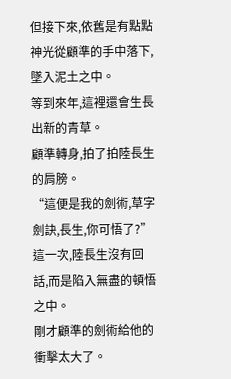但接下來,依舊是有點點神光從顧準的手中落下,墜入泥土之中。
等到來年,這裡還會生長出新的青草。
顧準轉身,拍了拍陸長生的肩膀。
“這便是我的劍術,草字劍訣,長生,你可悟了?”
這一次,陸長生沒有回話,而是陷入無盡的頓悟之中。
剛才顧準的劍術給他的衝擊太大了。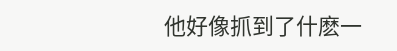他好像抓到了什麽一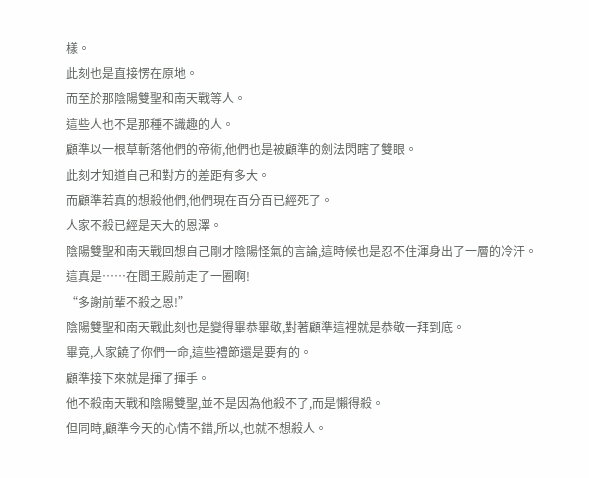樣。
此刻也是直接愣在原地。
而至於那陰陽雙聖和南天戰等人。
這些人也不是那種不識趣的人。
顧準以一根草斬落他們的帝術,他們也是被顧準的劍法閃瞎了雙眼。
此刻才知道自己和對方的差距有多大。
而顧準若真的想殺他們,他們現在百分百已經死了。
人家不殺已經是天大的恩澤。
陰陽雙聖和南天戰回想自己剛才陰陽怪氣的言論,這時候也是忍不住渾身出了一層的冷汗。
這真是……在閻王殿前走了一圈啊!
“多謝前輩不殺之恩!”
陰陽雙聖和南天戰此刻也是變得畢恭畢敬,對著顧準這裡就是恭敬一拜到底。
畢竟,人家饒了你們一命,這些禮節還是要有的。
顧準接下來就是揮了揮手。
他不殺南天戰和陰陽雙聖,並不是因為他殺不了,而是懶得殺。
但同時,顧準今天的心情不錯,所以,也就不想殺人。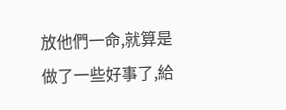放他們一命,就算是做了一些好事了,給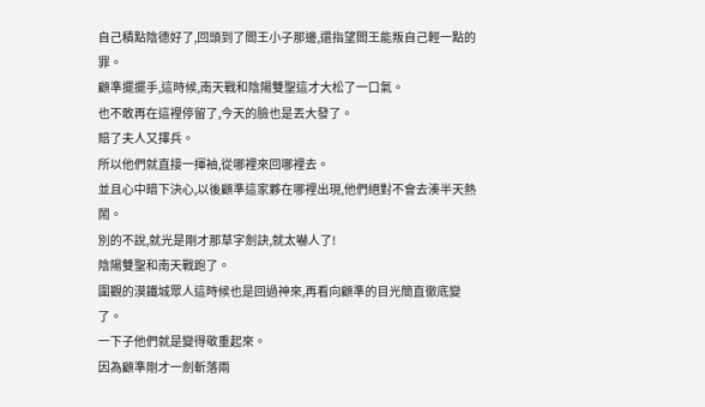自己積點陰德好了,回頭到了閻王小子那邊,還指望閻王能叛自己輕一點的罪。
顧準擺擺手,這時候,南天戰和陰陽雙聖這才大松了一口氣。
也不敢再在這裡停留了,今天的臉也是丟大發了。
賠了夫人又擇兵。
所以他們就直接一揮袖,從哪裡來回哪裡去。
並且心中暗下決心,以後顧準這家夥在哪裡出現,他們絕對不會去湊半天熱鬧。
別的不說,就光是剛才那草字劍訣,就太嚇人了!
陰陽雙聖和南天戰跑了。
圍觀的漠鐵城眾人這時候也是回過神來,再看向顧準的目光簡直徹底變了。
一下子他們就是變得敬重起來。
因為顧準剛才一劍斬落兩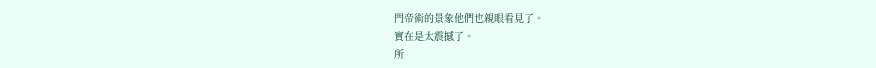門帝術的景象他們也親眼看見了。
實在是太震撼了。
所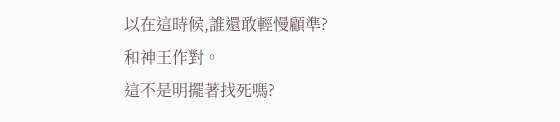以在這時候,誰還敢輕慢顧準?
和神王作對。
這不是明擺著找死嗎?